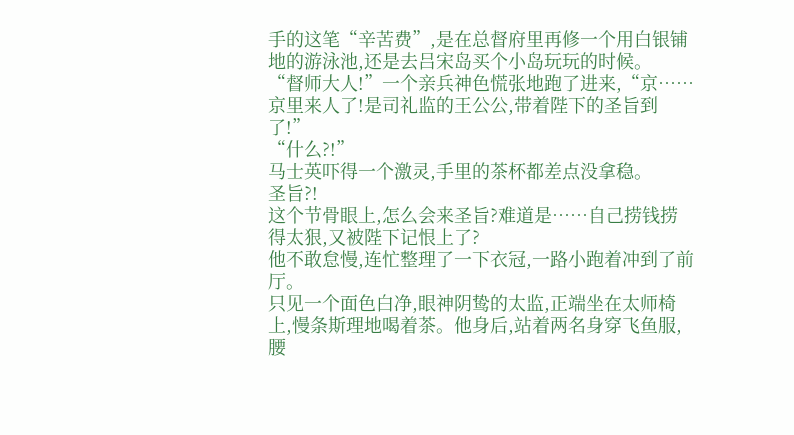手的这笔“辛苦费”,是在总督府里再修一个用白银铺地的游泳池,还是去吕宋岛买个小岛玩玩的时候。
“督师大人!”一个亲兵神色慌张地跑了进来,“京……京里来人了!是司礼监的王公公,带着陛下的圣旨到了!”
“什么?!”
马士英吓得一个激灵,手里的茶杯都差点没拿稳。
圣旨?!
这个节骨眼上,怎么会来圣旨?难道是……自己捞钱捞得太狠,又被陛下记恨上了?
他不敢怠慢,连忙整理了一下衣冠,一路小跑着冲到了前厅。
只见一个面色白净,眼神阴鸷的太监,正端坐在太师椅上,慢条斯理地喝着茶。他身后,站着两名身穿飞鱼服,腰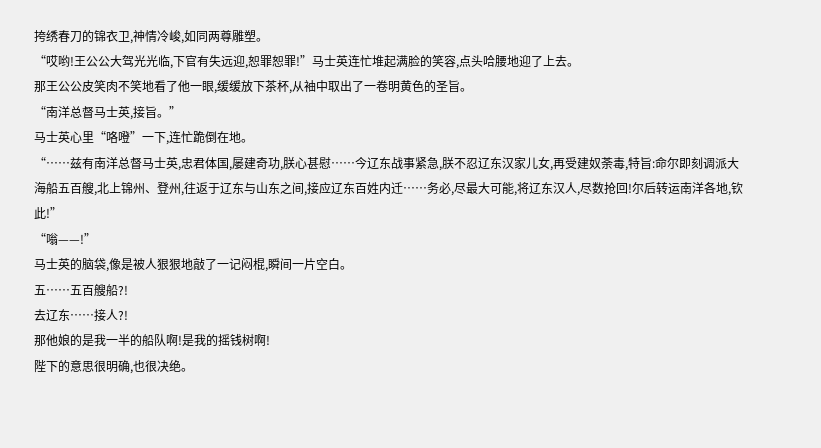挎绣春刀的锦衣卫,神情冷峻,如同两尊雕塑。
“哎哟!王公公大驾光光临,下官有失远迎,恕罪恕罪!”马士英连忙堆起满脸的笑容,点头哈腰地迎了上去。
那王公公皮笑肉不笑地看了他一眼,缓缓放下茶杯,从袖中取出了一卷明黄色的圣旨。
“南洋总督马士英,接旨。”
马士英心里“咯噔”一下,连忙跪倒在地。
“……兹有南洋总督马士英,忠君体国,屡建奇功,朕心甚慰……今辽东战事紧急,朕不忍辽东汉家儿女,再受建奴荼毒,特旨:命尔即刻调派大海船五百艘,北上锦州、登州,往返于辽东与山东之间,接应辽东百姓内迁……务必,尽最大可能,将辽东汉人,尽数抢回!尔后转运南洋各地,钦此!”
“嗡——!”
马士英的脑袋,像是被人狠狠地敲了一记闷棍,瞬间一片空白。
五……五百艘船?!
去辽东……接人?!
那他娘的是我一半的船队啊!是我的摇钱树啊!
陛下的意思很明确,也很决绝。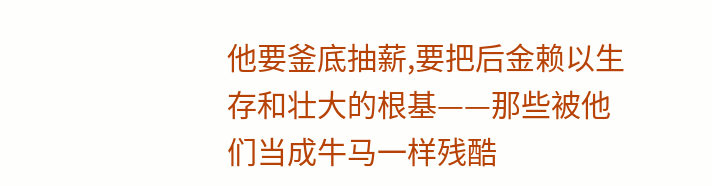他要釜底抽薪,要把后金赖以生存和壮大的根基——那些被他们当成牛马一样残酷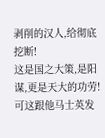剥削的汉人,给彻底挖断!
这是国之大策,是阳谋,更是天大的功劳!
可这跟他马士英发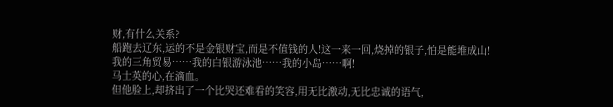财,有什么关系?
船跑去辽东,运的不是金银财宝,而是不值钱的人!这一来一回,烧掉的银子,怕是能堆成山!
我的三角贸易……我的白银游泳池……我的小岛……啊!
马士英的心,在滴血。
但他脸上,却挤出了一个比哭还难看的笑容,用无比激动,无比忠诚的语气,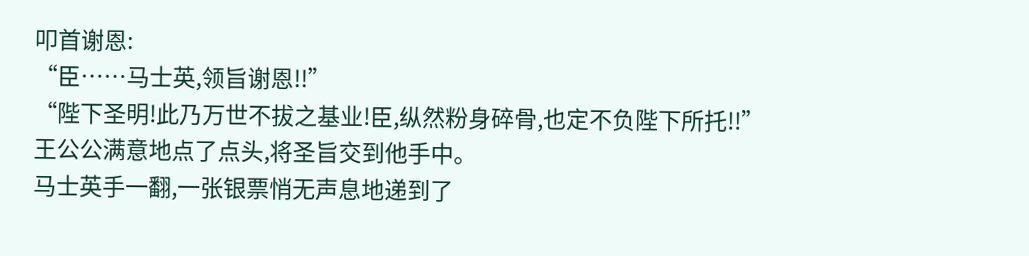叩首谢恩:
“臣……马士英,领旨谢恩!!”
“陛下圣明!此乃万世不拔之基业!臣,纵然粉身碎骨,也定不负陛下所托!!”
王公公满意地点了点头,将圣旨交到他手中。
马士英手一翻,一张银票悄无声息地递到了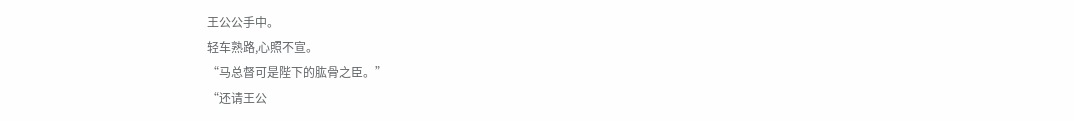王公公手中。
轻车熟路,心照不宣。
“马总督可是陛下的肱骨之臣。”
“还请王公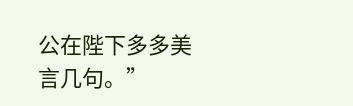公在陛下多多美言几句。”